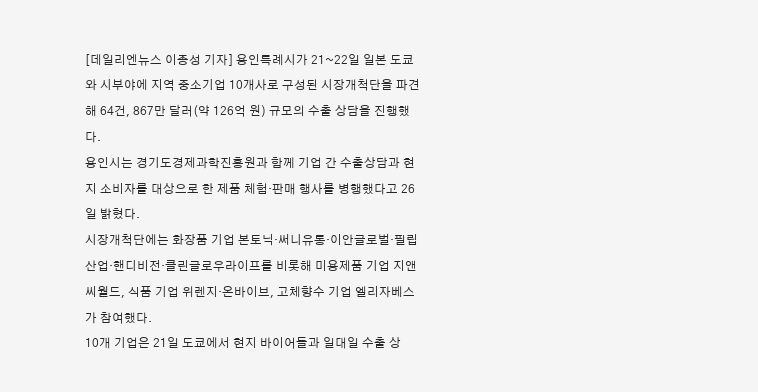[데일리엔뉴스 이종성 기자] 용인특례시가 21~22일 일본 도쿄와 시부야에 지역 중소기업 10개사로 구성된 시장개척단을 파견해 64건, 867만 달러(약 126억 원) 규모의 수출 상담을 진행했다.
용인시는 경기도경제과학진흥원과 함께 기업 간 수출상담과 현지 소비자를 대상으로 한 제품 체험·판매 행사를 병행했다고 26일 밝혔다.
시장개척단에는 화장품 기업 본토닉·써니유통·이안글로벌·필립산업·핸디비전·클린글로우라이프를 비롯해 미용제품 기업 지앤씨월드, 식품 기업 위렌지·온바이브, 고체향수 기업 엘리자베스가 참여했다.
10개 기업은 21일 도쿄에서 현지 바이어들과 일대일 수출 상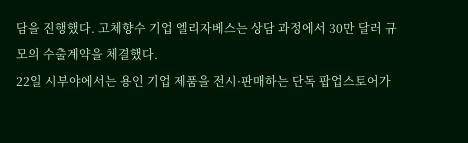담을 진행했다. 고체향수 기업 엘리자베스는 상담 과정에서 30만 달러 규모의 수출계약을 체결했다.
22일 시부야에서는 용인 기업 제품을 전시·판매하는 단독 팝업스토어가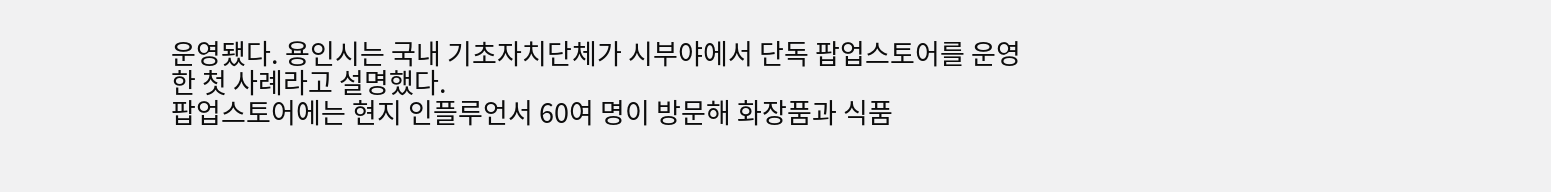운영됐다. 용인시는 국내 기초자치단체가 시부야에서 단독 팝업스토어를 운영한 첫 사례라고 설명했다.
팝업스토어에는 현지 인플루언서 60여 명이 방문해 화장품과 식품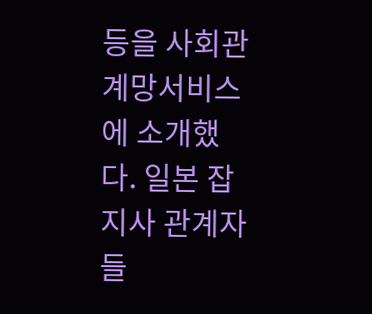등을 사회관계망서비스에 소개했다. 일본 잡지사 관계자들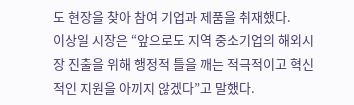도 현장을 찾아 참여 기업과 제품을 취재했다.
이상일 시장은 “앞으로도 지역 중소기업의 해외시장 진출을 위해 행정적 틀을 깨는 적극적이고 혁신적인 지원을 아끼지 않겠다”고 말했다.